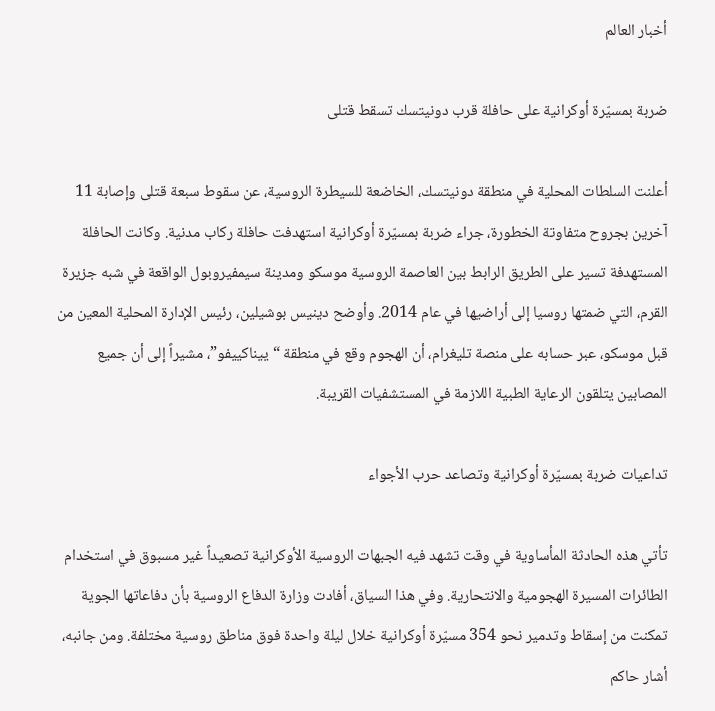أخبار العالم

ضربة بمسيّرة أوكرانية على حافلة قرب دونيتسك تسقط قتلى

أعلنت السلطات المحلية في منطقة دونيتسك، الخاضعة للسيطرة الروسية، عن سقوط سبعة قتلى وإصابة 11 آخرين بجروح متفاوتة الخطورة، جراء ضربة بمسيّرة أوكرانية استهدفت حافلة ركاب مدنية. وكانت الحافلة المستهدفة تسير على الطريق الرابط بين العاصمة الروسية موسكو ومدينة سيمفيروبول الواقعة في شبه جزيرة القرم، التي ضمتها روسيا إلى أراضيها في عام 2014. وأوضح دينيس بوشيلين، رئيس الإدارة المحلية المعين من قبل موسكو، عبر حسابه على منصة تليغرام، أن الهجوم وقع في منطقة “ييناكييفو”، مشيراً إلى أن جميع المصابين يتلقون الرعاية الطبية اللازمة في المستشفيات القريبة.

تداعيات ضربة بمسيّرة أوكرانية وتصاعد حرب الأجواء

تأتي هذه الحادثة المأساوية في وقت تشهد فيه الجبهات الروسية الأوكرانية تصعيداً غير مسبوق في استخدام الطائرات المسيرة الهجومية والانتحارية. وفي هذا السياق، أفادت وزارة الدفاع الروسية بأن دفاعاتها الجوية تمكنت من إسقاط وتدمير نحو 354 مسيّرة أوكرانية خلال ليلة واحدة فوق مناطق روسية مختلفة. ومن جانبه، أشار حاكم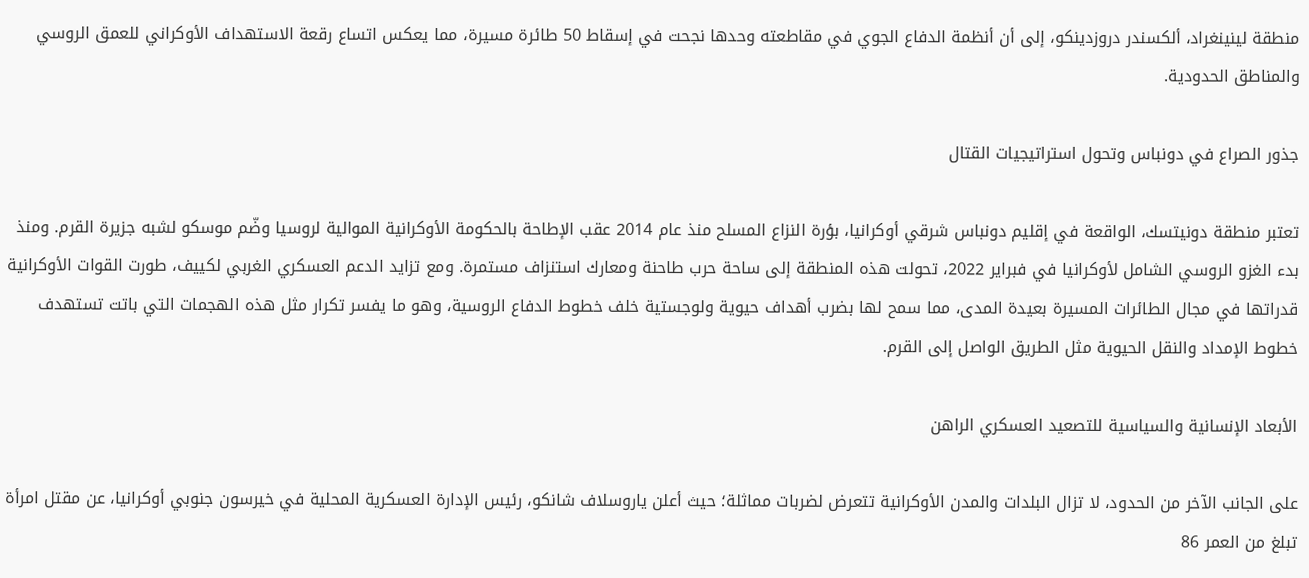منطقة لينينغراد، ألكسندر دروزدينكو، إلى أن أنظمة الدفاع الجوي في مقاطعته وحدها نجحت في إسقاط 50 طائرة مسيرة، مما يعكس اتساع رقعة الاستهداف الأوكراني للعمق الروسي والمناطق الحدودية.

جذور الصراع في دونباس وتحول استراتيجيات القتال

تعتبر منطقة دونيتسك، الواقعة في إقليم دونباس شرقي أوكرانيا، بؤرة النزاع المسلح منذ عام 2014 عقب الإطاحة بالحكومة الأوكرانية الموالية لروسيا وضّم موسكو لشبه جزيرة القرم. ومنذ بدء الغزو الروسي الشامل لأوكرانيا في فبراير 2022، تحولت هذه المنطقة إلى ساحة حرب طاحنة ومعارك استنزاف مستمرة. ومع تزايد الدعم العسكري الغربي لكييف، طورت القوات الأوكرانية قدراتها في مجال الطائرات المسيرة بعيدة المدى، مما سمح لها بضرب أهداف حيوية ولوجستية خلف خطوط الدفاع الروسية، وهو ما يفسر تكرار مثل هذه الهجمات التي باتت تستهدف خطوط الإمداد والنقل الحيوية مثل الطريق الواصل إلى القرم.

الأبعاد الإنسانية والسياسية للتصعيد العسكري الراهن

على الجانب الآخر من الحدود، لا تزال البلدات والمدن الأوكرانية تتعرض لضربات مماثلة؛ حيث أعلن ياروسلاف شانكو، رئيس الإدارة العسكرية المحلية في خيرسون جنوبي أوكرانيا، عن مقتل امرأة تبلغ من العمر 86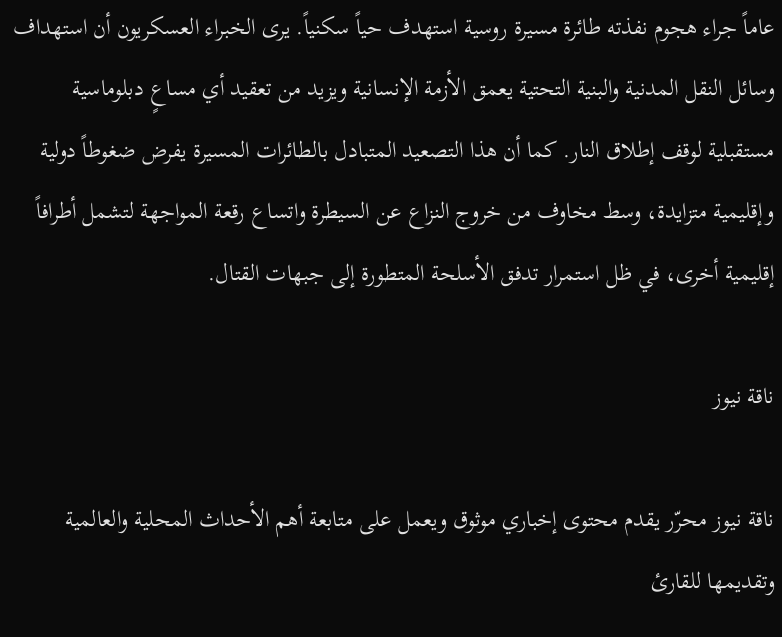عاماً جراء هجوم نفذته طائرة مسيرة روسية استهدف حياً سكنياً. يرى الخبراء العسكريون أن استهداف وسائل النقل المدنية والبنية التحتية يعمق الأزمة الإنسانية ويزيد من تعقيد أي مساعٍ دبلوماسية مستقبلية لوقف إطلاق النار. كما أن هذا التصعيد المتبادل بالطائرات المسيرة يفرض ضغوطاً دولية وإقليمية متزايدة، وسط مخاوف من خروج النزاع عن السيطرة واتساع رقعة المواجهة لتشمل أطرافاً إقليمية أخرى، في ظل استمرار تدفق الأسلحة المتطورة إلى جبهات القتال.

ناقة نيوز

ناقة نيوز محرّر يقدم محتوى إخباري موثوق ويعمل على متابعة أهم الأحداث المحلية والعالمية وتقديمها للقارئ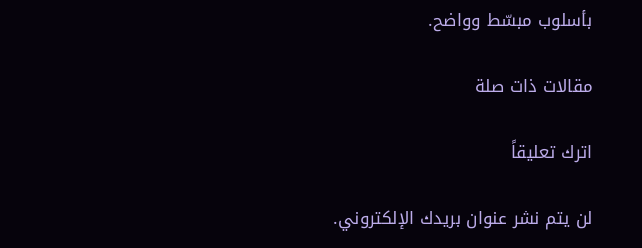بأسلوب مبسّط وواضح.

مقالات ذات صلة

اترك تعليقاً

لن يتم نشر عنوان بريدك الإلكتروني.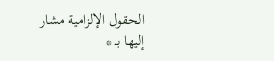الحقول الإلزامية مشار إليها بـ *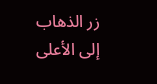زر الذهاب إلى الأعلى